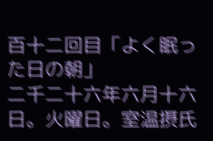百十二回目「よく眠った日の朝」
二千二十六年六月十六日。火曜日。室温摂氏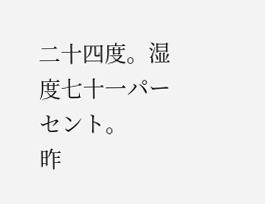二十四度。湿度七十一パーセント。
昨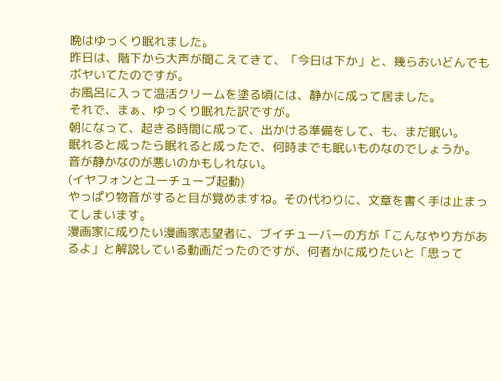晩はゆっくり眠れました。
昨日は、階下から大声が聞こえてきて、「今日は下か」と、幾らおいどんでもボヤいてたのですが。
お風呂に入って温活クリームを塗る頃には、静かに成って居ました。
それで、まぁ、ゆっくり眠れた訳ですが。
朝になって、起きる時間に成って、出かける準備をして、も、まだ眠い。
眠れると成ったら眠れると成ったで、何時までも眠いものなのでしょうか。
音が静かなのが悪いのかもしれない。
(イヤフォンとユーチューブ起動)
やっぱり物音がすると目が覚めますね。その代わりに、文章を書く手は止まってしまいます。
漫画家に成りたい漫画家志望者に、ブイチューバーの方が「こんなやり方があるよ」と解説している動画だったのですが、何者かに成りたいと「思って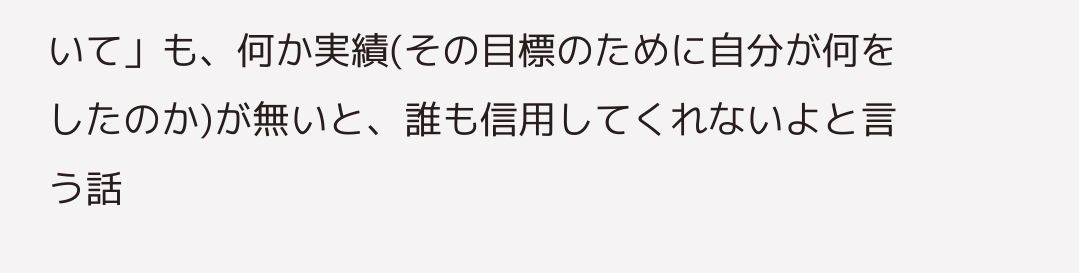いて」も、何か実績(その目標のために自分が何をしたのか)が無いと、誰も信用してくれないよと言う話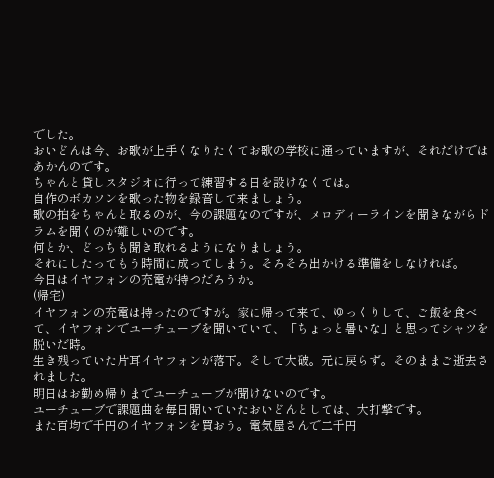でした。
おいどんは今、お歌が上手くなりたくてお歌の学校に通っていますが、それだけではあかんのです。
ちゃんと貸しスタジオに行って練習する日を設けなくては。
自作のボカソンを歌った物を録音して来ましょう。
歌の拍をちゃんと取るのが、今の課題なのですが、メロディーラインを聞きながらドラムを聞くのが難しいのです。
何とか、どっちも聞き取れるようになりましょう。
それにしたってもう時間に成ってしまう。そろそろ出かける準備をしなければ。
今日はイヤフォンの充電が持つだろうか。
(帰宅)
イヤフォンの充電は持ったのですが。家に帰って来て、ゆっくりして、ご飯を食べて、イヤフォンでユーチューブを聞いていて、「ちょっと暑いな」と思ってシャツを脱いだ時。
生き残っていた片耳イヤフォンが落下。そして大破。元に戻らず。そのままご逝去されました。
明日はお勤め帰りまでユーチューブが聞けないのです。
ユーチューブで課題曲を毎日聞いていたおいどんとしては、大打撃です。
また百均で千円のイヤフォンを買おう。電気屋さんで二千円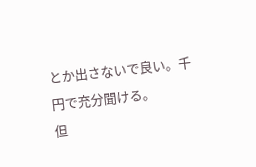とか出さないで良い。千円で充分聞ける。
但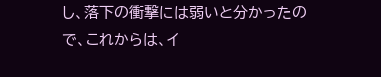し、落下の衝撃には弱いと分かったので、これからは、イ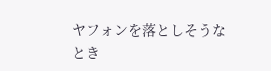ヤフォンを落としそうなとき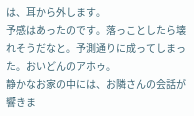は、耳から外します。
予感はあったのです。落っことしたら壊れそうだなと。予測通りに成ってしまった。おいどんのアホゥ。
静かなお家の中には、お隣さんの会話が響きま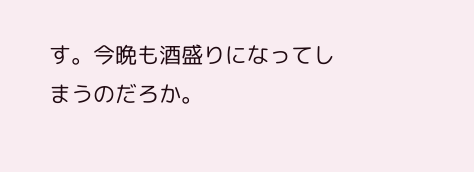す。今晩も酒盛りになってしまうのだろか。